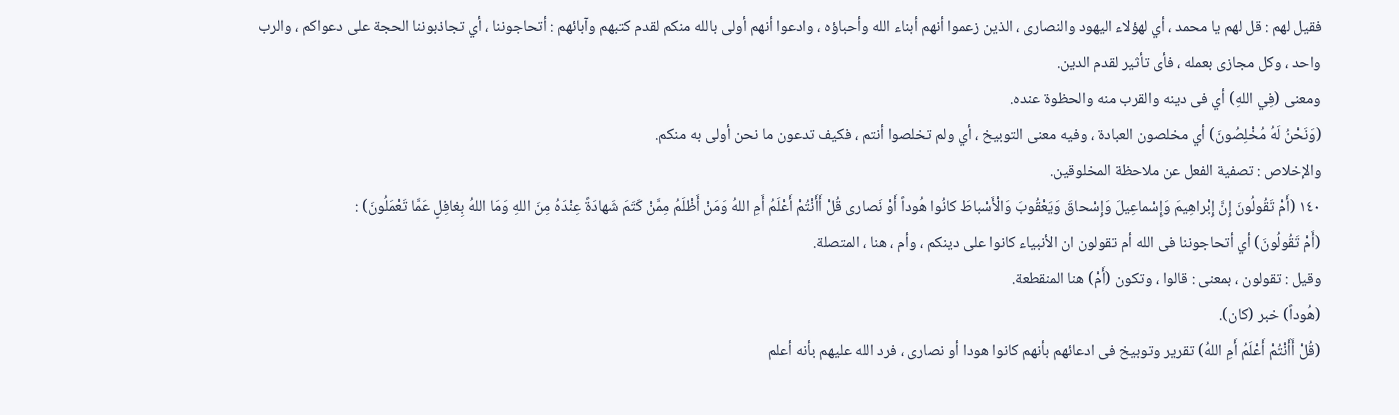فقيل لهم : قل لهم يا محمد ، أي لهؤلاء اليهود والنصارى ، الذين زعموا أنهم أبناء الله وأحباؤه ، وادعوا أنهم أولى بالله منكم لقدم كتبهم وآبائهم : أتحاجوننا ، أي تجاذبوننا الحجة على دعواكم ، والرب واحد ، وكل مجازى بعمله ، فأى تأثير لقدم الدين.
ومعنى (فِي اللهِ) أي فى دينه والقرب منه والحظوة عنده.
(وَنَحْنُ لَهُ مُخْلِصُونَ) أي مخلصون العبادة ، وفيه معنى التوبيخ ، أي ولم تخلصوا أنتم ، فكيف تدعون ما نحن أولى به منكم.
والإخلاص : تصفية الفعل عن ملاحظة المخلوقين.
١٤٠ (أَمْ تَقُولُونَ إِنَّ إِبْراهِيمَ وَإِسْماعِيلَ وَإِسْحاقَ وَيَعْقُوبَ وَالْأَسْباطَ كانُوا هُوداً أَوْ نَصارى قُلْ أَأَنْتُمْ أَعْلَمُ أَمِ اللهُ وَمَنْ أَظْلَمُ مِمَّنْ كَتَمَ شَهادَةً عِنْدَهُ مِنَ اللهِ وَمَا اللهُ بِغافِلٍ عَمَّا تَعْمَلُونَ) :
(أَمْ تَقُولُونَ) أي أتحاجوننا فى الله أم تقولون ان الأنبياء كانوا على دينكم ، وأم ، هنا ، المتصلة.
وقيل : تقولون ، بمعنى : قالوا ، وتكون (أَمْ) هنا المنقطعة.
(هُوداً) خبر (كان).
(قُلْ أَأَنْتُمْ أَعْلَمُ أَمِ اللهُ) تقرير وتوبيخ فى ادعائهم بأنهم كانوا هودا أو نصارى ، فرد الله عليهم بأنه أعلم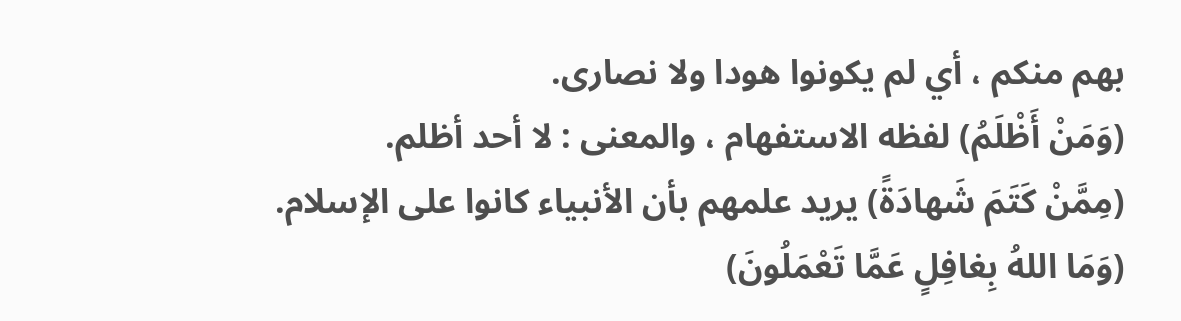بهم منكم ، أي لم يكونوا هودا ولا نصارى.
(وَمَنْ أَظْلَمُ) لفظه الاستفهام ، والمعنى : لا أحد أظلم.
(مِمَّنْ كَتَمَ شَهادَةً) يريد علمهم بأن الأنبياء كانوا على الإسلام.
(وَمَا اللهُ بِغافِلٍ عَمَّا تَعْمَلُونَ)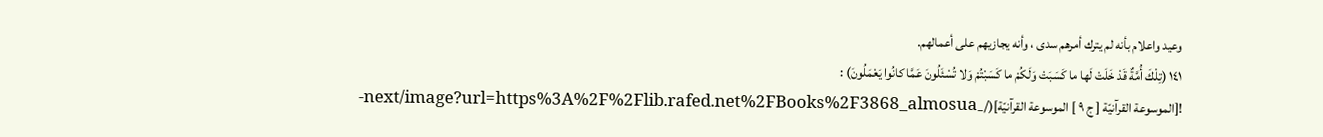وعيد واعلام بأنه لم يترك أمرهم سدى ، وأنه يجازيهم على أعمالهم.
١٤١ (تِلْكَ أُمَّةٌ قَدْ خَلَتْ لَها ما كَسَبَتْ وَلَكُمْ ما كَسَبْتُمْ وَلا تُسْئَلُونَ عَمَّا كانُوا يَعْمَلُونَ) :
![الموسوعة القرآنيّة [ ج ٩ ] الموسوعة القرآنيّة](/_next/image?url=https%3A%2F%2Flib.rafed.net%2FBooks%2F3868_almosua-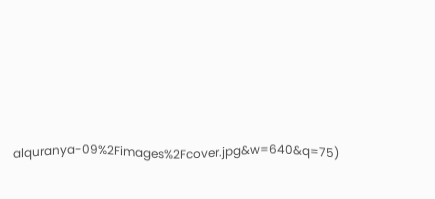alquranya-09%2Fimages%2Fcover.jpg&w=640&q=75)